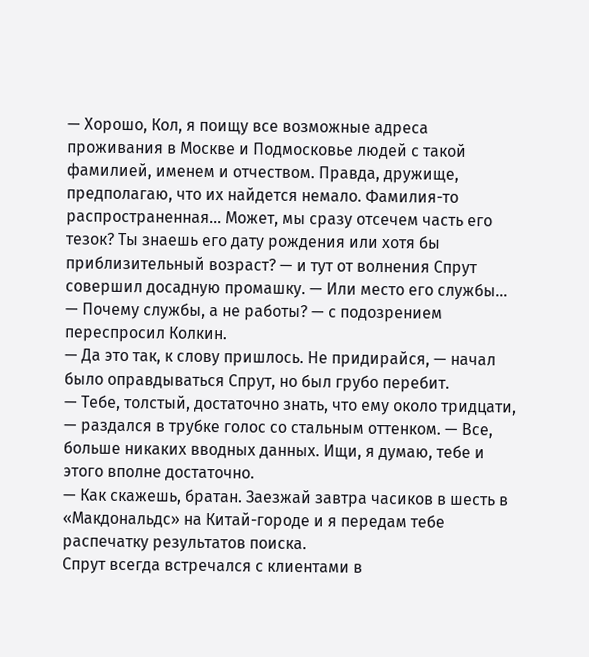— Хорошо, Кол, я поищу все возможные адреса проживания в Москве и Подмосковье людей с такой фамилией, именем и отчеством. Правда, дружище, предполагаю, что их найдется немало. Фамилия-то распространенная… Может, мы сразу отсечем часть его тезок? Ты знаешь его дату рождения или хотя бы приблизительный возраст? — и тут от волнения Спрут совершил досадную промашку. — Или место его службы…
— Почему службы, а не работы? — с подозрением переспросил Колкин.
— Да это так, к слову пришлось. Не придирайся, — начал было оправдываться Спрут, но был грубо перебит.
— Тебе, толстый, достаточно знать, что ему около тридцати, — раздался в трубке голос со стальным оттенком. — Все, больше никаких вводных данных. Ищи, я думаю, тебе и этого вполне достаточно.
— Как скажешь, братан. Заезжай завтра часиков в шесть в «Макдональдс» на Китай-городе и я передам тебе распечатку результатов поиска.
Спрут всегда встречался с клиентами в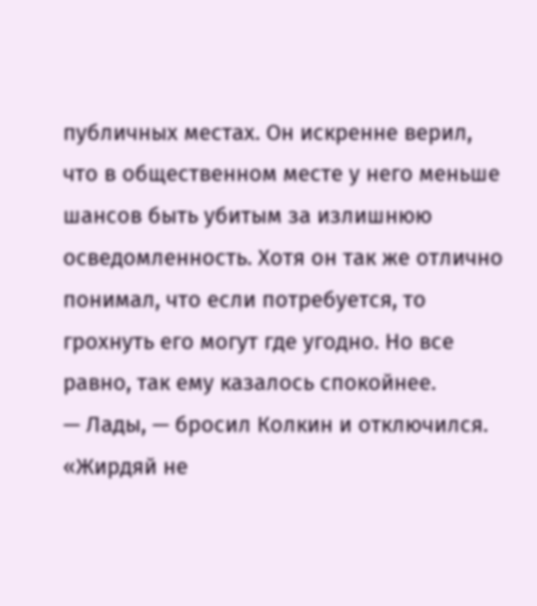публичных местах. Он искренне верил, что в общественном месте у него меньше шансов быть убитым за излишнюю осведомленность. Хотя он так же отлично понимал, что если потребуется, то грохнуть его могут где угодно. Но все равно, так ему казалось спокойнее.
— Лады, — бросил Колкин и отключился.
«Жирдяй не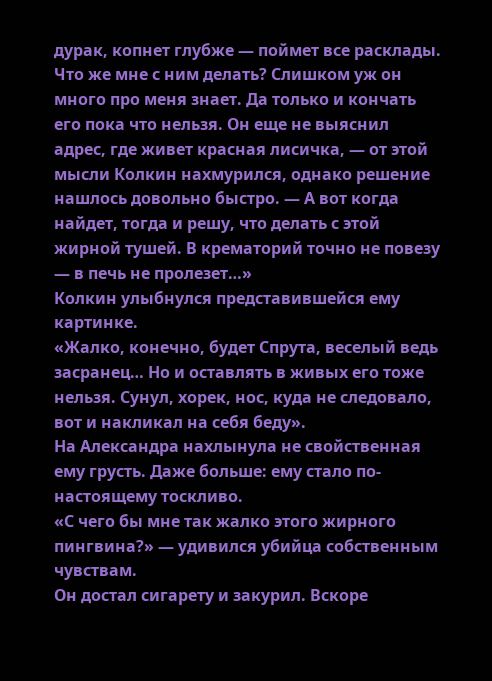дурак, копнет глубже — поймет все расклады. Что же мне с ним делать? Слишком уж он много про меня знает. Да только и кончать его пока что нельзя. Он еще не выяснил адрес, где живет красная лисичка, — от этой мысли Колкин нахмурился, однако решение нашлось довольно быстро. — А вот когда найдет, тогда и решу, что делать с этой жирной тушей. В крематорий точно не повезу — в печь не пролезет…»
Колкин улыбнулся представившейся ему картинке.
«Жалко, конечно, будет Спрута, веселый ведь засранец… Но и оставлять в живых его тоже нельзя. Сунул, хорек, нос, куда не следовало, вот и накликал на себя беду».
На Александра нахлынула не свойственная ему грусть. Даже больше: ему стало по-настоящему тоскливо.
«С чего бы мне так жалко этого жирного пингвина?» — удивился убийца собственным чувствам.
Он достал сигарету и закурил. Вскоре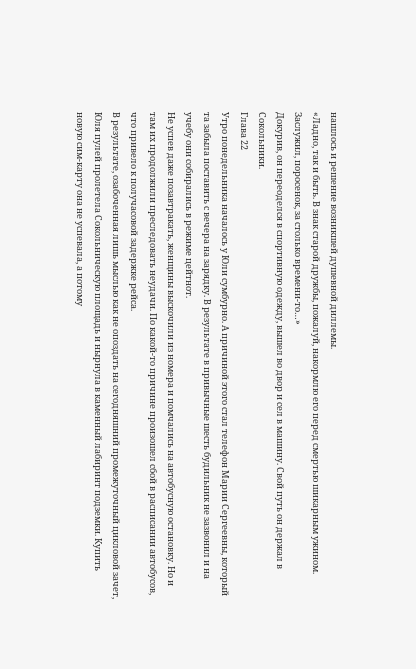нашлось и решение возникшей душевной диллемы.
«Ладно, так и быть. В знак старой дружбы, пожалуй, накормлю его перед смертью шикарным ужином. Заслужил, поросенок, за столько времени-то…»
Докурив, он переоделся в спортивную одежду, вышел во двор и сел в машину. Свой путь он держал в Сокольники.
Глава 22
Утро понедельника началось у Юли сумбурно. А причиной этого стал телефон Марии Сергеевны, который та забыла поставить с вечера на зарядку. В результате в привычные шесть будильник не зазвонил и на учебу они собирались в режиме цейтнот.
Не успев даже позавтракать, женщины выскочили из номера и помчались на автобусную остановку. Но и там их продолжили преследовать неудачи. По какой-то причине произошел сбой в расписании автобусов, что привело к получасовой задержке рейса.
В результате, озабоченная лишь мыслью как не опоздать на сегодняшний промежуточный цикловой зачет, Юля пулей пролетела Сокольническую площадь и нырнула в каменный лабиринт подземки. Купить новую сим-карту она не успевала, а потому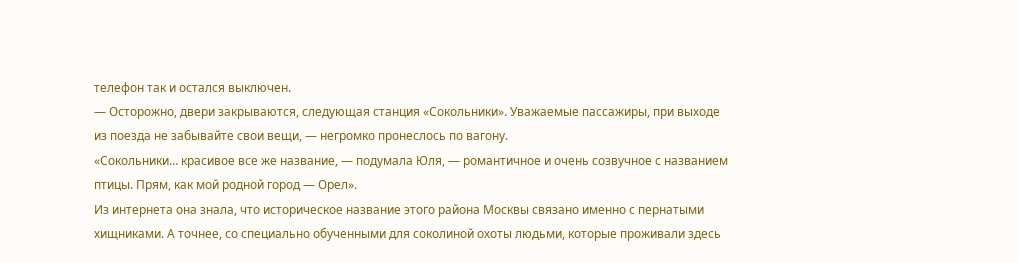телефон так и остался выключен.
— Осторожно, двери закрываются, следующая станция «Сокольники». Уважаемые пассажиры, при выходе из поезда не забывайте свои вещи, — негромко пронеслось по вагону.
«Сокольники… красивое все же название, — подумала Юля, — романтичное и очень созвучное с названием птицы. Прям, как мой родной город — Орел».
Из интернета она знала, что историческое название этого района Москвы связано именно с пернатыми хищниками. А точнее, со специально обученными для соколиной охоты людьми, которые проживали здесь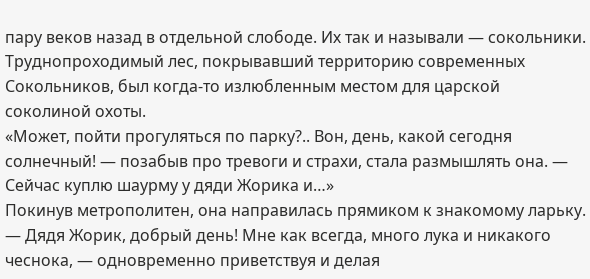пару веков назад в отдельной слободе. Их так и называли — сокольники. Труднопроходимый лес, покрывавший территорию современных Сокольников, был когда-то излюбленным местом для царской соколиной охоты.
«Может, пойти прогуляться по парку?.. Вон, день, какой сегодня солнечный! — позабыв про тревоги и страхи, стала размышлять она. — Сейчас куплю шаурму у дяди Жорика и…»
Покинув метрополитен, она направилась прямиком к знакомому ларьку.
— Дядя Жорик, добрый день! Мне как всегда, много лука и никакого чеснока, — одновременно приветствуя и делая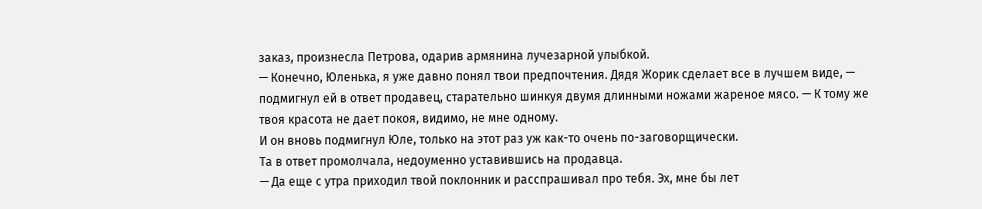заказ, произнесла Петрова, одарив армянина лучезарной улыбкой.
— Конечно, Юленька, я уже давно понял твои предпочтения. Дядя Жорик сделает все в лучшем виде, — подмигнул ей в ответ продавец, старательно шинкуя двумя длинными ножами жареное мясо. — К тому же твоя красота не дает покоя, видимо, не мне одному.
И он вновь подмигнул Юле, только на этот раз уж как-то очень по-заговорщически.
Та в ответ промолчала, недоуменно уставившись на продавца.
— Да еще с утра приходил твой поклонник и расспрашивал про тебя. Эх, мне бы лет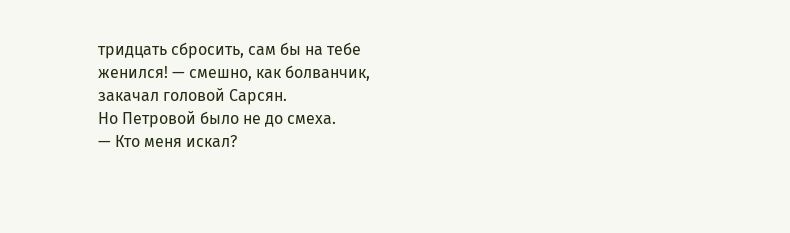тридцать сбросить, сам бы на тебе женился! — смешно, как болванчик, закачал головой Сарсян.
Но Петровой было не до смеха.
— Кто меня искал?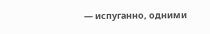— испуганно, одними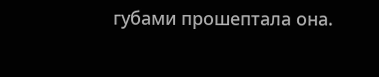губами прошептала она.